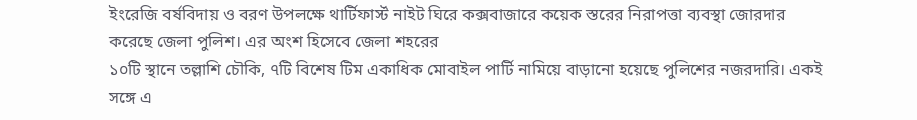ইংরেজি বর্ষবিদায় ও বরণ উপলক্ষে থার্টিফার্স্ট নাইট ঘিরে কক্সবাজারে কয়েক স্তরের নিরাপত্তা ব্যবস্থা জোরদার করেছে জেলা পুলিশ। এর অংশ হিসেবে জেলা শহরের
১০টি স্থানে তল্লাশি চৌকি, ৭টি বিশেষ টিম একাধিক মোবাইল পার্টি নামিয়ে বাড়ানো হয়েছে পুলিশের নজরদারি। একই সঙ্গে এ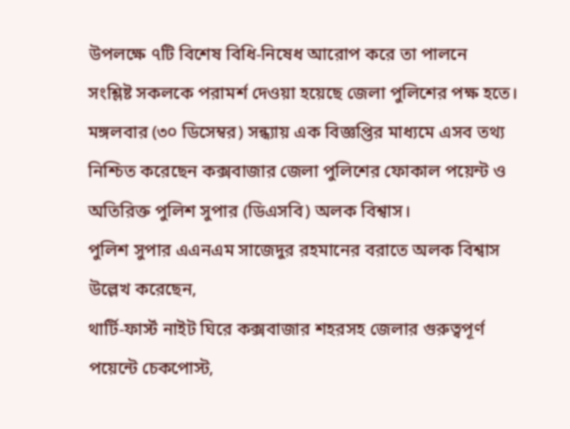উপলক্ষে ৭টি বিশেষ বিধি-নিষেধ আরোপ করে তা পালনে
সংশ্লিষ্ট সকলকে পরামর্শ দেওয়া হয়েছে জেলা পুলিশের পক্ষ হতে।
মঙ্গলবার (৩০ ডিসেম্বর) সন্ধ্যায় এক বিজ্ঞপ্তির মাধ্যমে এসব তথ্য নিশ্চিত করেছেন কক্সবাজার জেলা পুলিশের ফোকাল পয়েন্ট ও অতিরিক্ত পুলিশ সুপার (ডিএসবি) অলক বিশ্বাস।
পুলিশ সুপার এএনএম সাজেদুর রহমানের বরাতে অলক বিশ্বাস উল্লেখ করেছেন,
থার্টি-ফার্স্ট নাইট ঘিরে কক্সবাজার শহরসহ জেলার গুরুত্বপূর্ণ পয়েন্টে চেকপোস্ট,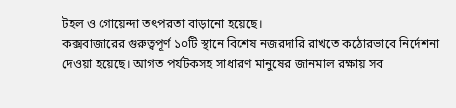টহল ও গোয়েন্দা তৎপরতা বাড়ানো হয়েছে।
কক্সবাজারের গুরুত্বপূর্ণ ১০টি স্থানে বিশেষ নজরদারি রাখতে কঠোরভাবে নির্দেশনা দেওয়া হয়েছে। আগত পর্যটকসহ সাধারণ মানুষের জানমাল রক্ষায় সব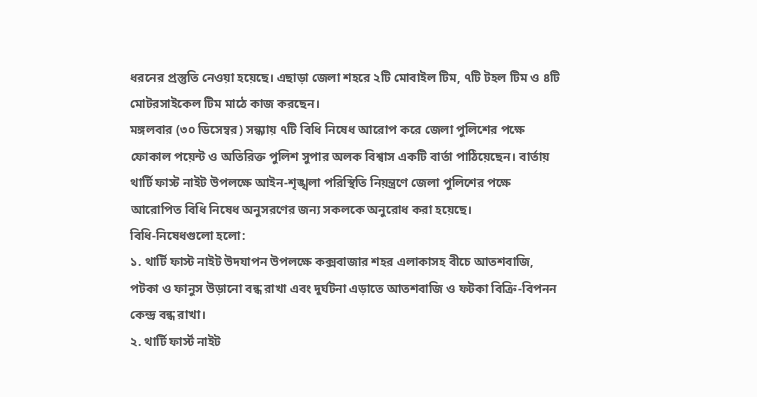ধরনের প্রস্তুতি নেওয়া হয়েছে। এছাড়া জেলা শহরে ২টি মোবাইল টিম, ৭টি টহল টিম ও ৪টি মোটরসাইকেল টিম মাঠে কাজ করছেন।
মঙ্গলবার (৩০ ডিসেম্বর) সন্ধ্যায় ৭টি বিধি নিষেধ আরোপ করে জেলা পুলিশের পক্ষে ফোকাল পয়েন্ট ও অতিরিক্ত পুলিশ সুপার অলক বিশ্বাস একটি বার্তা পাঠিয়েছেন। বার্তায় থার্টি ফাস্ট নাইট উপলক্ষে আইন-শৃঙ্খলা পরিস্থিতি নিয়ন্ত্রণে জেলা পুলিশের পক্ষে
আরোপিত বিধি নিষেধ অনুসরণের জন্য সকলকে অনুরোধ করা হয়েছে।
বিধি-নিষেধগুলো হলো:
১. থার্টি ফাস্ট নাইট উদযাপন উপলক্ষে কক্সবাজার শহর এলাকাসহ বীচে আতশবাজি, পটকা ও ফানুস উড়ানো বন্ধ রাখা এবং দুর্ঘটনা এড়াতে আতশবাজি ও ফটকা বিক্রি-বিপনন কেন্দ্র বন্ধ রাখা।
২. থার্টি ফার্স্ট নাইট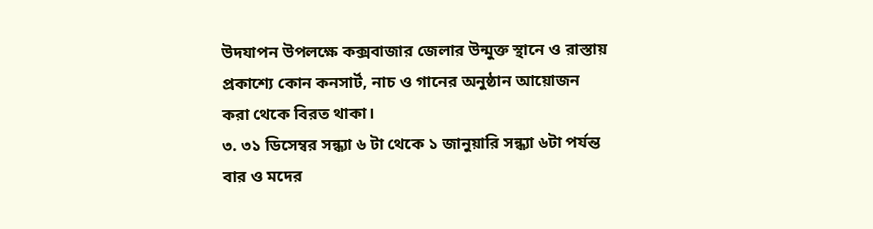উদযাপন উপলক্ষে কক্সবাজার জেলার উন্মুক্ত স্থানে ও রাস্তায় প্রকাশ্যে কোন কনসার্ট, নাচ ও গানের অনুষ্ঠান আয়োজন করা থেকে বিরত থাকা।
৩. ৩১ ডিসেম্বর সন্ধ্যা ৬ টা থেকে ১ জানুয়ারি সন্ধ্যা ৬টা পর্যন্ত বার ও মদের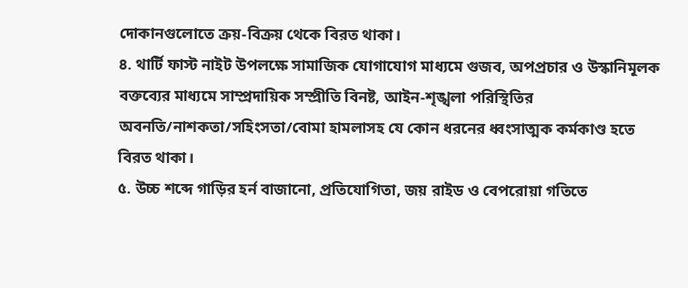দোকানগুলোতে ক্রয়-বিক্রয় থেকে বিরত থাকা।
৪. থার্টি ফাস্ট নাইট উপলক্ষে সামাজিক যোগাযোগ মাধ্যমে গুজব, অপপ্রচার ও উস্কানিমূলক বক্তব্যের মাধ্যমে সাম্প্রদায়িক সম্প্রীতি বিনষ্ট, আইন-শৃঙ্খলা পরিস্থিতির অবনতি/নাশকতা/সহিংসতা/বোমা হামলাসহ যে কোন ধরনের ধ্বংসাত্মক কর্মকাণ্ড হতে বিরত থাকা।
৫. উচ্চ শব্দে গাড়ির হর্ন বাজানো, প্রতিযোগিতা, জয় রাইড ও বেপরোয়া গতিতে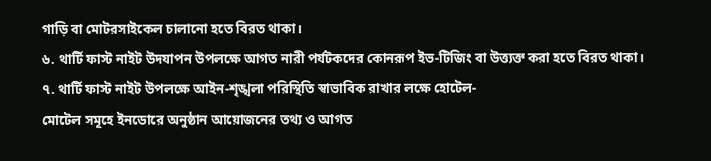গাড়ি বা মোটরসাইকেল চালানো হতে বিরত থাকা।
৬. থার্টি ফাস্ট নাইট উদযাপন উপলক্ষে আগত নারী পর্যটকদের কোনরূপ ইভ-টিজিং বা উত্ত্যক্ত করা হতে বিরত থাকা।
৭. থার্টি ফাস্ট নাইট উপলক্ষে আইন-শৃঙ্খলা পরিস্থিতি স্বাভাবিক রাখার লক্ষে হোটেল-
মোটেল সমূহে ইনডোরে অনুষ্ঠান আয়োজনের তথ্য ও আগত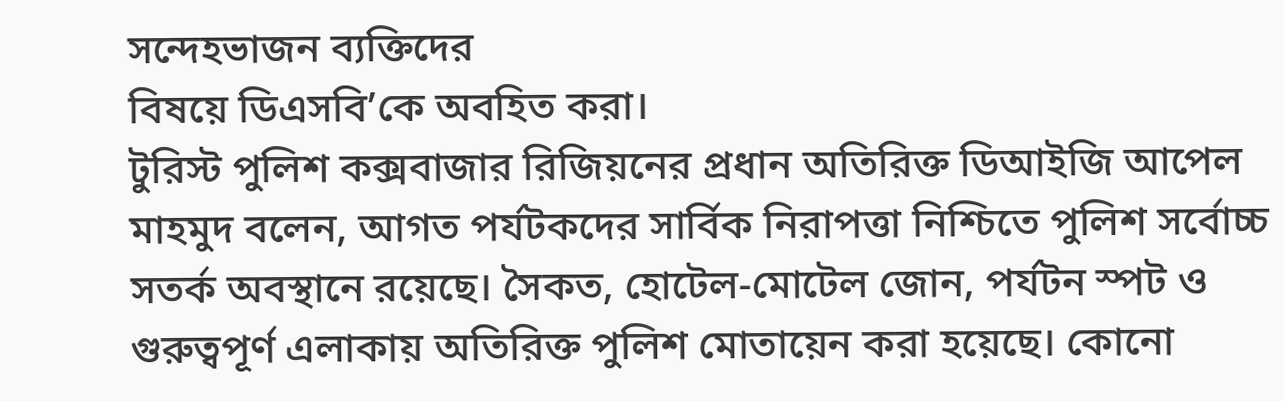সন্দেহভাজন ব্যক্তিদের
বিষয়ে ডিএসবি’কে অবহিত করা।
টুরিস্ট পুলিশ কক্সবাজার রিজিয়নের প্রধান অতিরিক্ত ডিআইজি আপেল মাহমুদ বলেন, আগত পর্যটকদের সার্বিক নিরাপত্তা নিশ্চিতে পুলিশ সর্বোচ্চ সতর্ক অবস্থানে রয়েছে। সৈকত, হোটেল-মোটেল জোন, পর্যটন স্পট ও গুরুত্বপূর্ণ এলাকায় অতিরিক্ত পুলিশ মোতায়েন করা হয়েছে। কোনো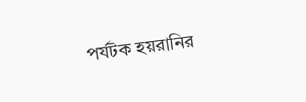পর্যটক হয়রানির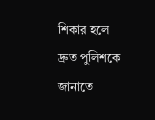শিকার হলে দ্রুত পুলিশকে জানাতে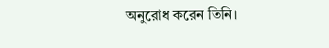অনুরোধ করেন তিনি।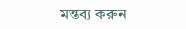মন্তব্য করুন